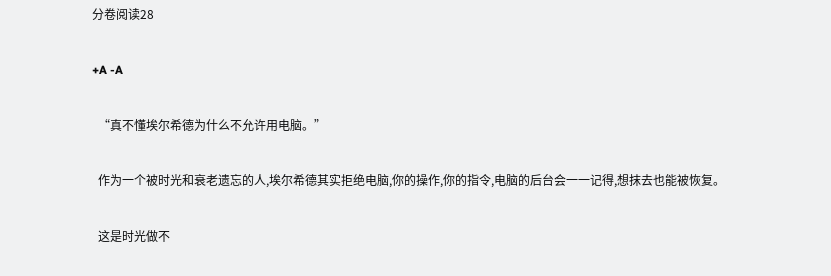分卷阅读28

+A -A

  “真不懂埃尔希德为什么不允许用电脑。”

  作为一个被时光和衰老遗忘的人,埃尔希德其实拒绝电脑,你的操作,你的指令,电脑的后台会一一记得,想抹去也能被恢复。

  这是时光做不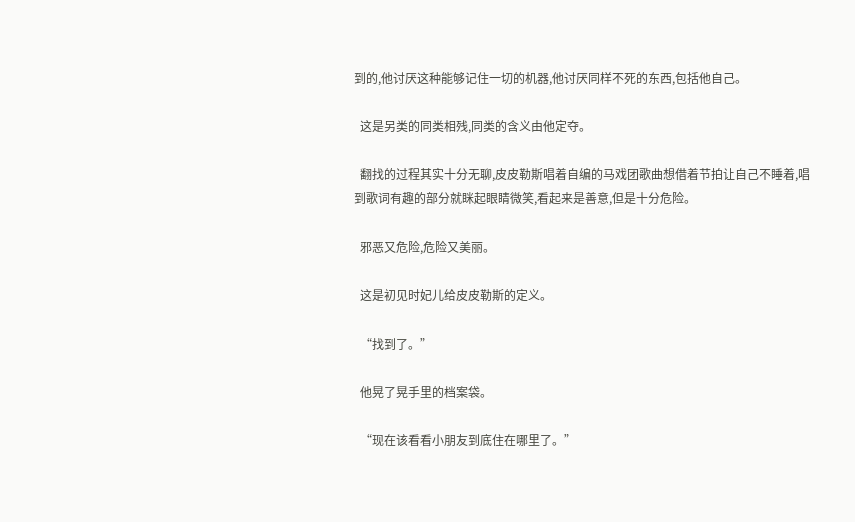到的,他讨厌这种能够记住一切的机器,他讨厌同样不死的东西,包括他自己。

  这是另类的同类相残,同类的含义由他定夺。

  翻找的过程其实十分无聊,皮皮勒斯唱着自编的马戏团歌曲想借着节拍让自己不睡着,唱到歌词有趣的部分就眯起眼睛微笑,看起来是善意,但是十分危险。

  邪恶又危险,危险又美丽。

  这是初见时妃儿给皮皮勒斯的定义。

  “找到了。”

  他晃了晃手里的档案袋。

  “现在该看看小朋友到底住在哪里了。”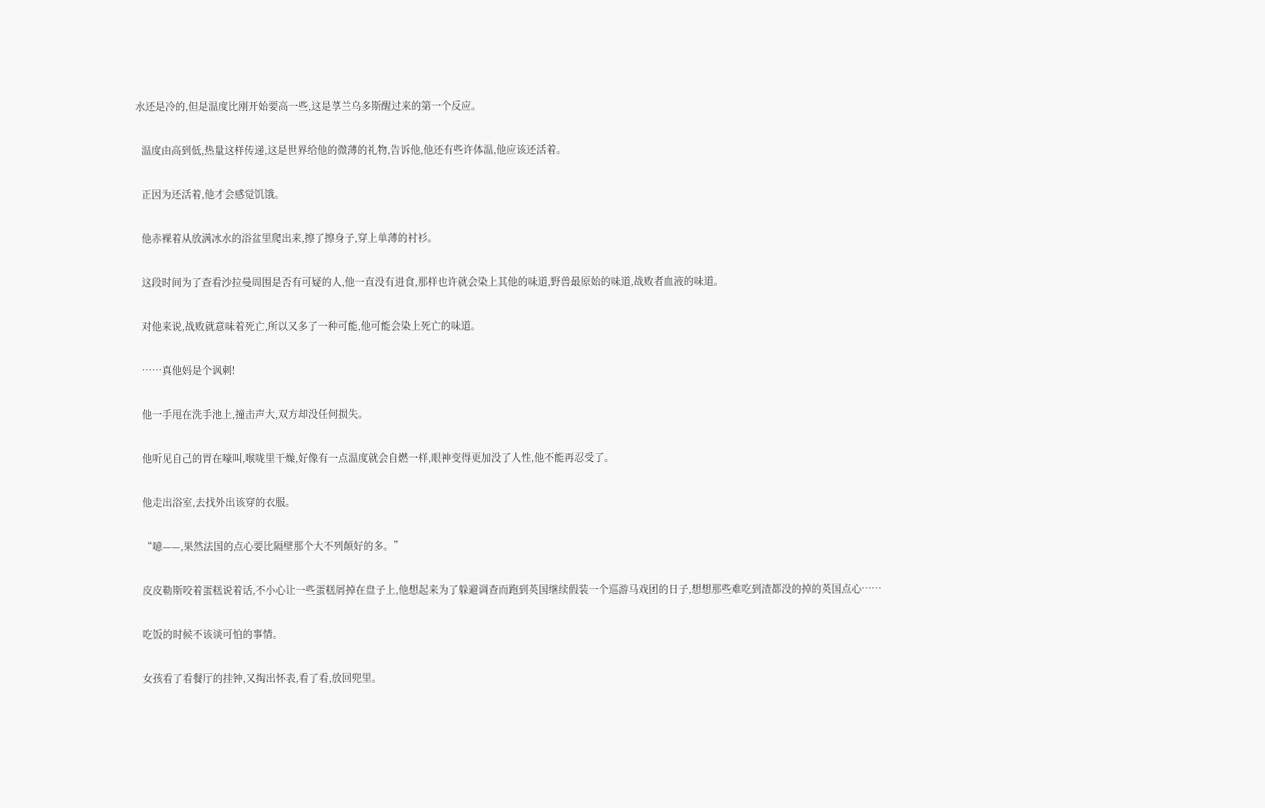水还是冷的,但是温度比刚开始要高一些,这是莩兰乌多斯醒过来的第一个反应。

  温度由高到低,热量这样传递,这是世界给他的微薄的礼物,告诉他,他还有些许体温,他应该还活着。

  正因为还活着,他才会感觉饥饿。

  他赤裸着从放满冰水的浴盆里爬出来,擦了擦身子,穿上单薄的衬衫。

  这段时间为了查看沙拉曼周围是否有可疑的人,他一直没有进食,那样也许就会染上其他的味道,野兽最原始的味道,战败者血液的味道。

  对他来说,战败就意味着死亡,所以又多了一种可能,他可能会染上死亡的味道。

  ……真他妈是个讽刺!

  他一手甩在洗手池上,撞击声大,双方却没任何损失。

  他听见自己的胃在嚎叫,喉咙里干燥,好像有一点温度就会自燃一样,眼神变得更加没了人性,他不能再忍受了。

  他走出浴室,去找外出该穿的衣服。

  “噫——,果然法国的点心要比隔壁那个大不列颠好的多。”

  皮皮勒斯咬着蛋糕说着话,不小心让一些蛋糕屑掉在盘子上,他想起来为了躲避调查而跑到英国继续假装一个巡游马戏团的日子,想想那些难吃到渣都没的掉的英国点心……

  吃饭的时候不该谈可怕的事情。

  女孩看了看餐厅的挂钟,又掏出怀表,看了看,放回兜里。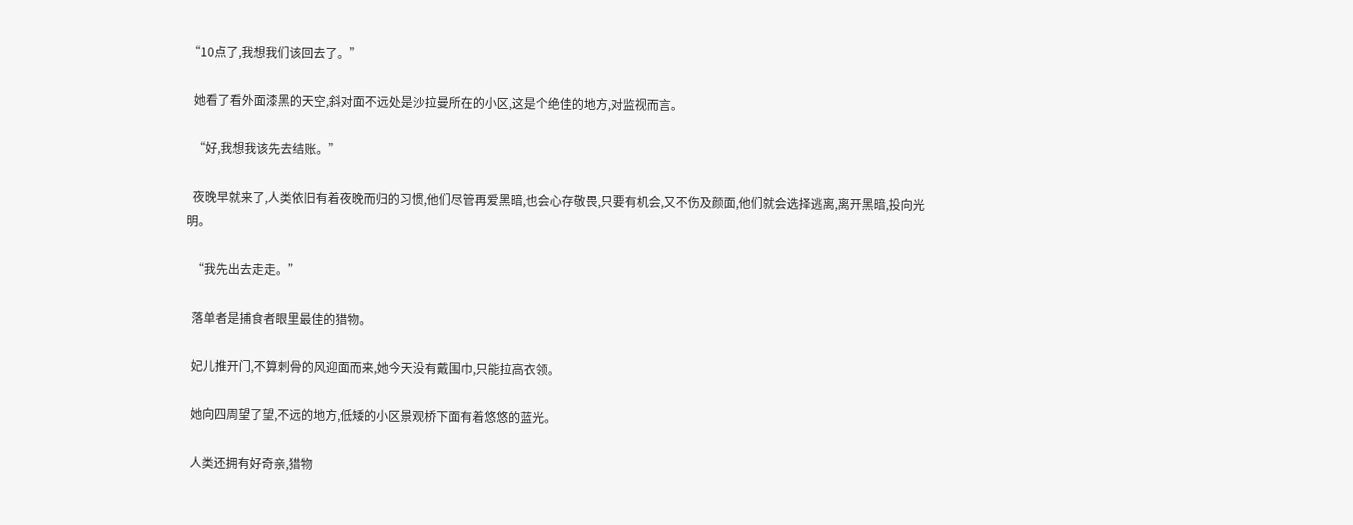“10点了,我想我们该回去了。”

  她看了看外面漆黑的天空,斜对面不远处是沙拉曼所在的小区,这是个绝佳的地方,对监视而言。

  “好,我想我该先去结账。”

  夜晚早就来了,人类依旧有着夜晚而归的习惯,他们尽管再爱黑暗,也会心存敬畏,只要有机会,又不伤及颜面,他们就会选择逃离,离开黑暗,投向光明。

  “我先出去走走。”

  落单者是捕食者眼里最佳的猎物。

  妃儿推开门,不算刺骨的风迎面而来,她今天没有戴围巾,只能拉高衣领。

  她向四周望了望,不远的地方,低矮的小区景观桥下面有着悠悠的蓝光。

  人类还拥有好奇亲,猎物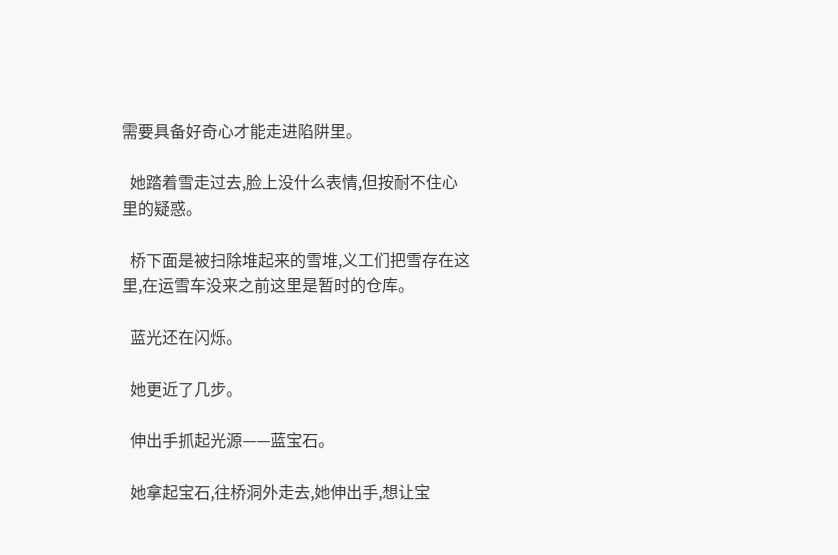需要具备好奇心才能走进陷阱里。

  她踏着雪走过去,脸上没什么表情,但按耐不住心里的疑惑。

  桥下面是被扫除堆起来的雪堆,义工们把雪存在这里,在运雪车没来之前这里是暂时的仓库。

  蓝光还在闪烁。

  她更近了几步。

  伸出手抓起光源——蓝宝石。

  她拿起宝石,往桥洞外走去,她伸出手,想让宝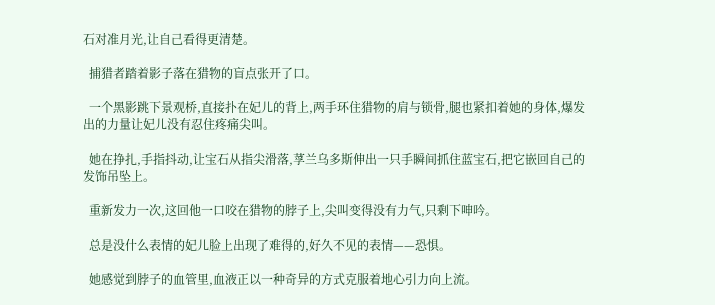石对准月光,让自己看得更清楚。

  捕猎者踏着影子落在猎物的盲点张开了口。

  一个黑影跳下景观桥,直接扑在妃儿的背上,两手环住猎物的肩与锁骨,腿也紧扣着她的身体,爆发出的力量让妃儿没有忍住疼痛尖叫。

  她在挣扎,手指抖动,让宝石从指尖滑落,莩兰乌多斯伸出一只手瞬间抓住蓝宝石,把它嵌回自己的发饰吊坠上。

  重新发力一次,这回他一口咬在猎物的脖子上,尖叫变得没有力气,只剩下呻吟。

  总是没什么表情的妃儿脸上出现了难得的,好久不见的表情——恐惧。

  她感觉到脖子的血管里,血液正以一种奇异的方式克服着地心引力向上流。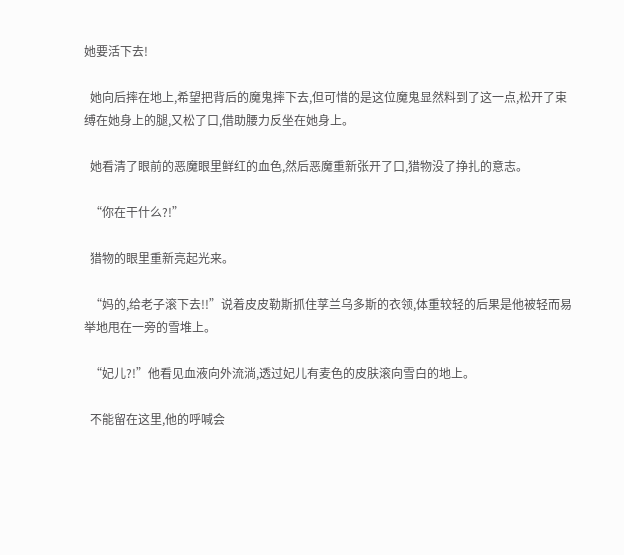她要活下去!

  她向后摔在地上,希望把背后的魔鬼摔下去,但可惜的是这位魔鬼显然料到了这一点,松开了束缚在她身上的腿,又松了口,借助腰力反坐在她身上。

  她看清了眼前的恶魔眼里鲜红的血色,然后恶魔重新张开了口,猎物没了挣扎的意志。

  “你在干什么?!”

  猎物的眼里重新亮起光来。

  “妈的,给老子滚下去!!”说着皮皮勒斯抓住莩兰乌多斯的衣领,体重较轻的后果是他被轻而易举地甩在一旁的雪堆上。

  “妃儿?!”他看见血液向外流淌,透过妃儿有麦色的皮肤滚向雪白的地上。

  不能留在这里,他的呼喊会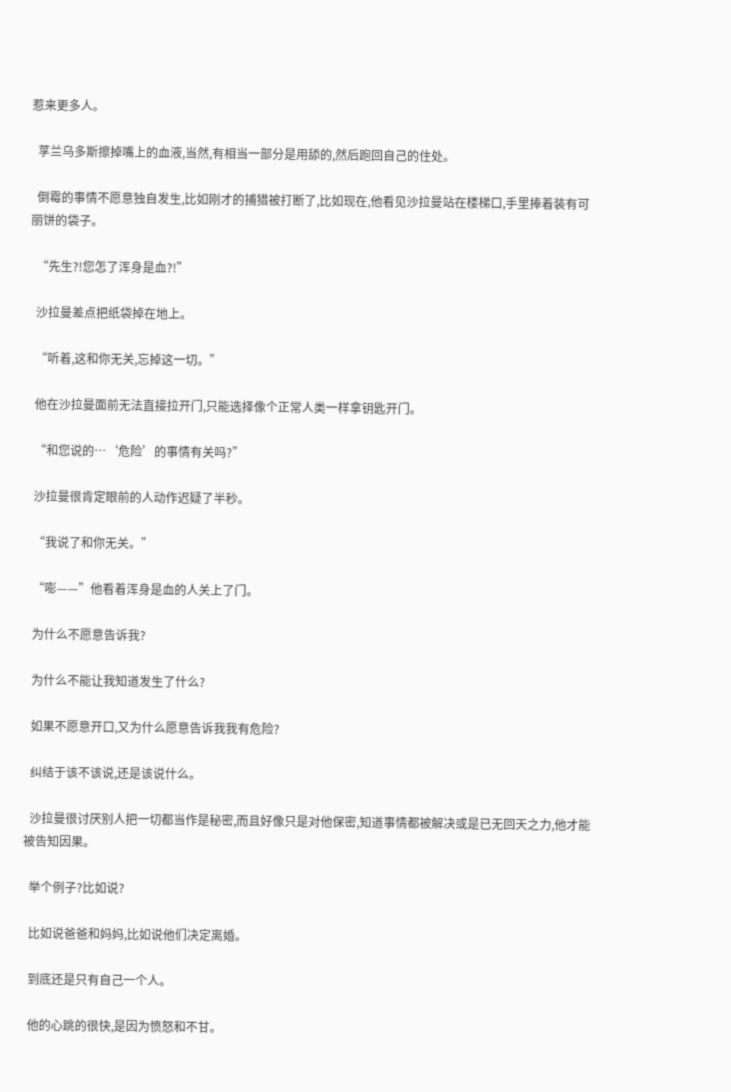惹来更多人。

  莩兰乌多斯擦掉嘴上的血液,当然,有相当一部分是用舔的,然后跑回自己的住处。

  倒霉的事情不愿意独自发生,比如刚才的捕猎被打断了,比如现在,他看见沙拉曼站在楼梯口,手里捧着装有可丽饼的袋子。

  “先生?!您怎了浑身是血?!”

  沙拉曼差点把纸袋掉在地上。

  “听着,这和你无关,忘掉这一切。”

  他在沙拉曼面前无法直接拉开门,只能选择像个正常人类一样拿钥匙开门。

  “和您说的…‘危险’的事情有关吗?”

  沙拉曼很肯定眼前的人动作迟疑了半秒。

  “我说了和你无关。”

  “嘭——”他看着浑身是血的人关上了门。

  为什么不愿意告诉我?

  为什么不能让我知道发生了什么?

  如果不愿意开口,又为什么愿意告诉我我有危险?

  纠结于该不该说,还是该说什么。

  沙拉曼很讨厌别人把一切都当作是秘密,而且好像只是对他保密,知道事情都被解决或是已无回天之力,他才能被告知因果。

  举个例子?比如说?

  比如说爸爸和妈妈,比如说他们决定离婚。

  到底还是只有自己一个人。

  他的心跳的很快,是因为愤怒和不甘。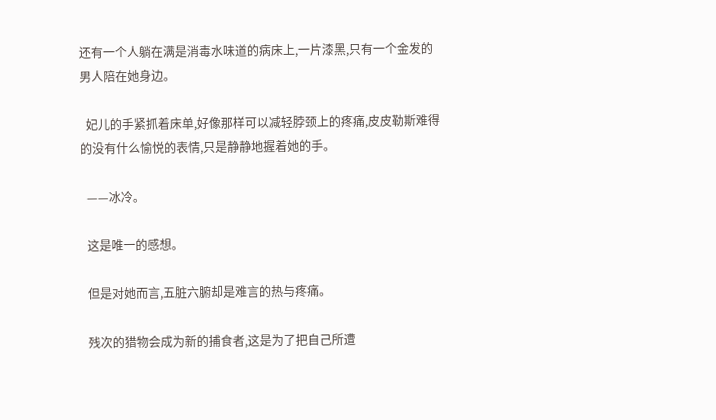还有一个人躺在满是消毒水味道的病床上,一片漆黑,只有一个金发的男人陪在她身边。

  妃儿的手紧抓着床单,好像那样可以减轻脖颈上的疼痛,皮皮勒斯难得的没有什么愉悦的表情,只是静静地握着她的手。

  ——冰冷。

  这是唯一的感想。

  但是对她而言,五脏六腑却是难言的热与疼痛。

  残次的猎物会成为新的捕食者,这是为了把自己所遭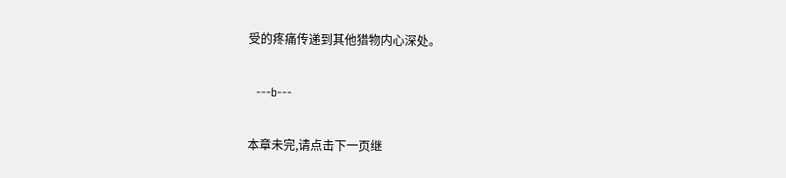受的疼痛传递到其他猎物内心深处。

  ---b---

本章未完,请点击下一页继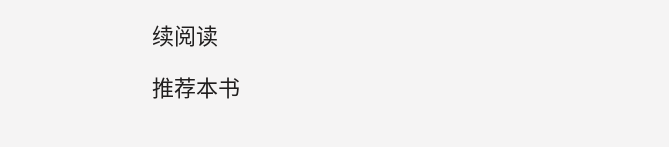续阅读

推荐本书